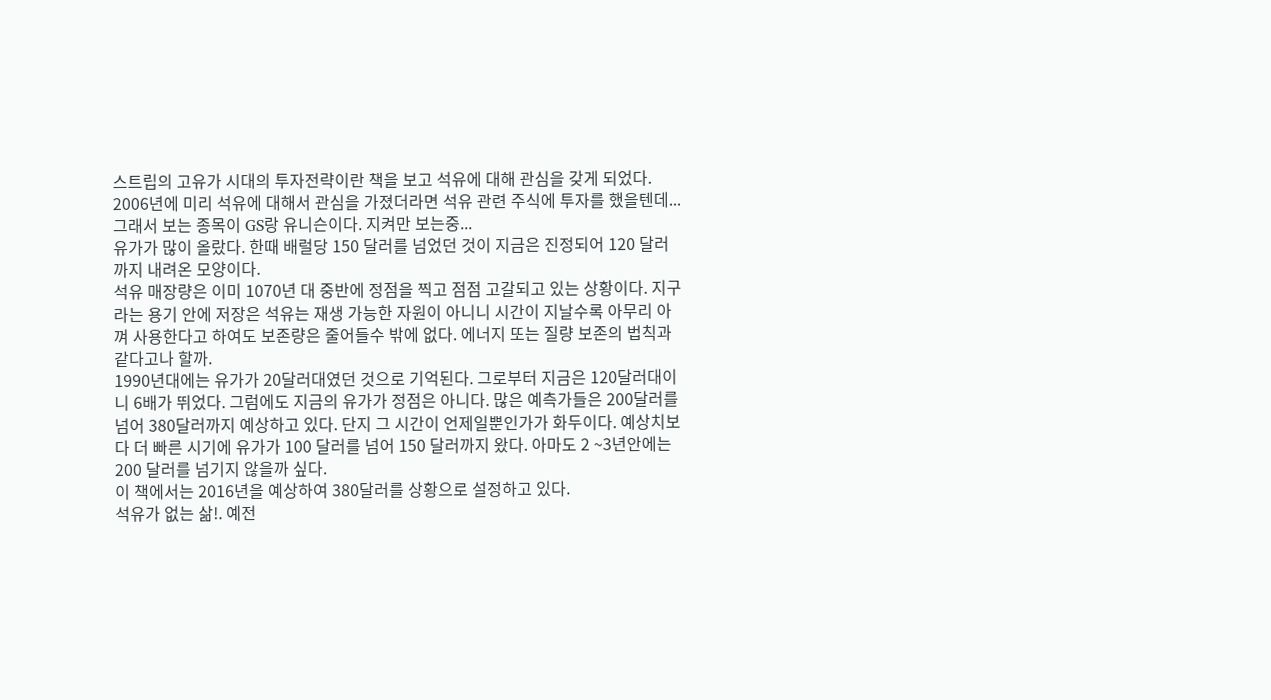스트립의 고유가 시대의 투자전략이란 책을 보고 석유에 대해 관심을 갖게 되었다. 2006년에 미리 석유에 대해서 관심을 가졌더라면 석유 관련 주식에 투자를 했을텐데...
그래서 보는 종목이 GS랑 유니슨이다. 지켜만 보는중...
유가가 많이 올랐다. 한때 배럴당 150 달러를 넘었던 것이 지금은 진정되어 120 달러 까지 내려온 모양이다.
석유 매장량은 이미 1070년 대 중반에 정점을 찍고 점점 고갈되고 있는 상황이다. 지구라는 용기 안에 저장은 석유는 재생 가능한 자원이 아니니 시간이 지날수록 아무리 아껴 사용한다고 하여도 보존량은 줄어들수 밖에 없다. 에너지 또는 질량 보존의 법칙과 같다고나 할까.
1990년대에는 유가가 20달러대였던 것으로 기억된다. 그로부터 지금은 120달러대이니 6배가 뛰었다. 그럼에도 지금의 유가가 정점은 아니다. 많은 예측가들은 200달러를 넘어 380달러까지 예상하고 있다. 단지 그 시간이 언제일뿐인가가 화두이다. 예상치보다 더 빠른 시기에 유가가 100 달러를 넘어 150 달러까지 왔다. 아마도 2 ~3년안에는 200 달러를 넘기지 않을까 싶다.
이 책에서는 2016년을 예상하여 380달러를 상황으로 설정하고 있다.
석유가 없는 삶!. 예전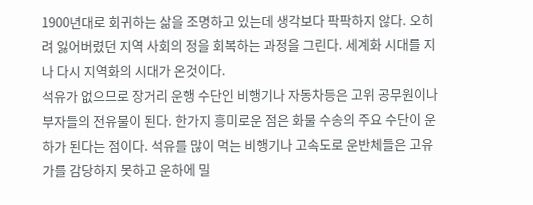1900년대로 회귀하는 삶을 조명하고 있는데 생각보다 팍팍하지 않다. 오히려 잃어버렸던 지역 사회의 정을 회복하는 과정을 그린다. 세계화 시대를 지나 다시 지역화의 시대가 온것이다.
석유가 없으므로 장거리 운행 수단인 비행기나 자동차등은 고위 공무원이나 부자들의 전유물이 된다. 한가지 흥미로운 점은 화물 수송의 주요 수단이 운하가 된다는 점이다. 석유를 많이 먹는 비행기나 고속도로 운반체들은 고유가를 감당하지 못하고 운하에 밀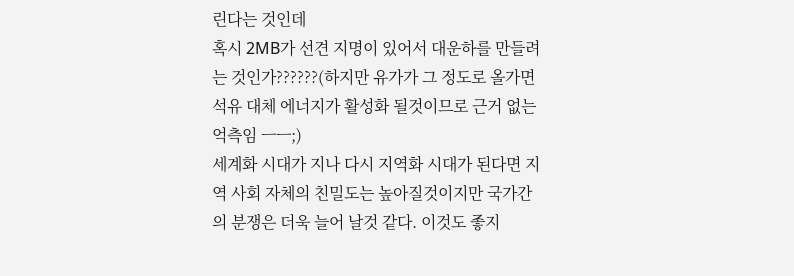린다는 것인데
혹시 2MB가 선견 지명이 있어서 대운하를 만들려는 것인가??????(하지만 유가가 그 정도로 올가면 석유 대체 에너지가 활성화 될것이므로 근거 없는 억측임 ㅡㅡ;)
세계화 시대가 지나 다시 지역화 시대가 된다면 지역 사회 자체의 친밀도는 높아질것이지만 국가간의 분쟁은 더욱 늘어 날것 같다. 이것도 좋지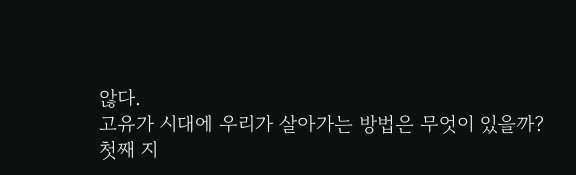않다.
고유가 시대에 우리가 살아가는 방법은 무엇이 있을까?
첫째 지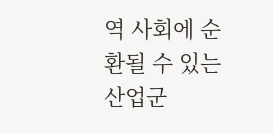역 사회에 순환될 수 있는 산업군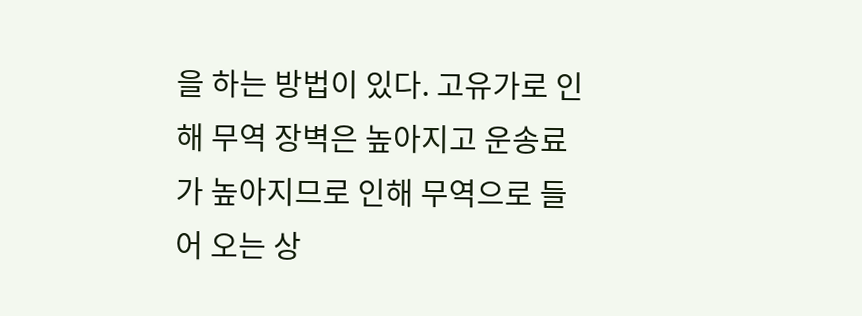을 하는 방법이 있다. 고유가로 인해 무역 장벽은 높아지고 운송료가 높아지므로 인해 무역으로 들어 오는 상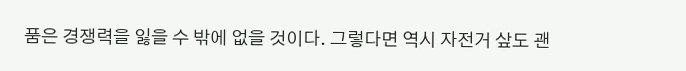품은 경쟁력을 잃을 수 밖에 없을 것이다. 그렇다면 역시 자전거 샆도 괜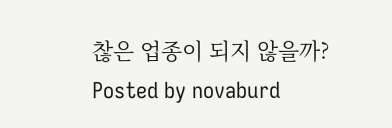찮은 업종이 되지 않을까?
Posted by novaburd